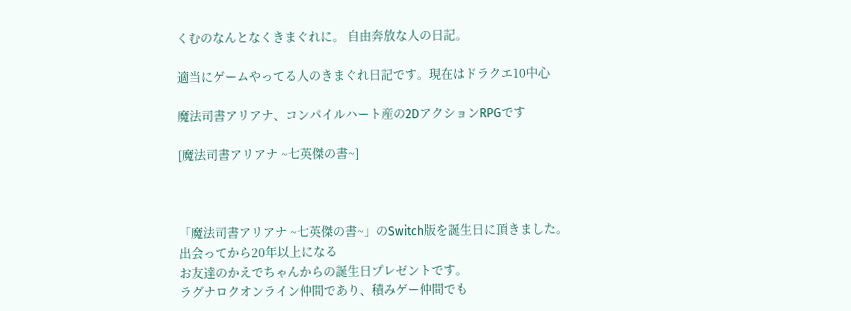くむのなんとなくきまぐれに。 自由奔放な人の日記。

適当にゲームやってる人のきまぐれ日記です。現在はドラクエ10中心

魔法司書アリアナ、コンパイルハート産の2DアクションRPGです

[魔法司書アリアナ ~七英傑の書~]



「魔法司書アリアナ ~七英傑の書~」のSwitch版を誕生日に頂きました。
出会ってから20年以上になる
お友達のかえでちゃんからの誕生日プレゼントです。
ラグナロクオンライン仲間であり、積みゲー仲間でも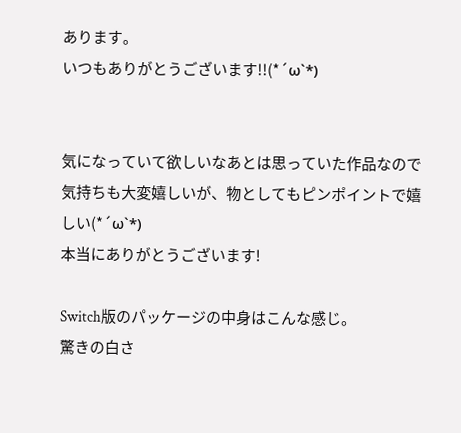あります。
いつもありがとうございます!!(*´ω`*)


気になっていて欲しいなあとは思っていた作品なので
気持ちも大変嬉しいが、物としてもピンポイントで嬉しい(*´ω`*)
本当にありがとうございます!

Switch版のパッケージの中身はこんな感じ。
驚きの白さ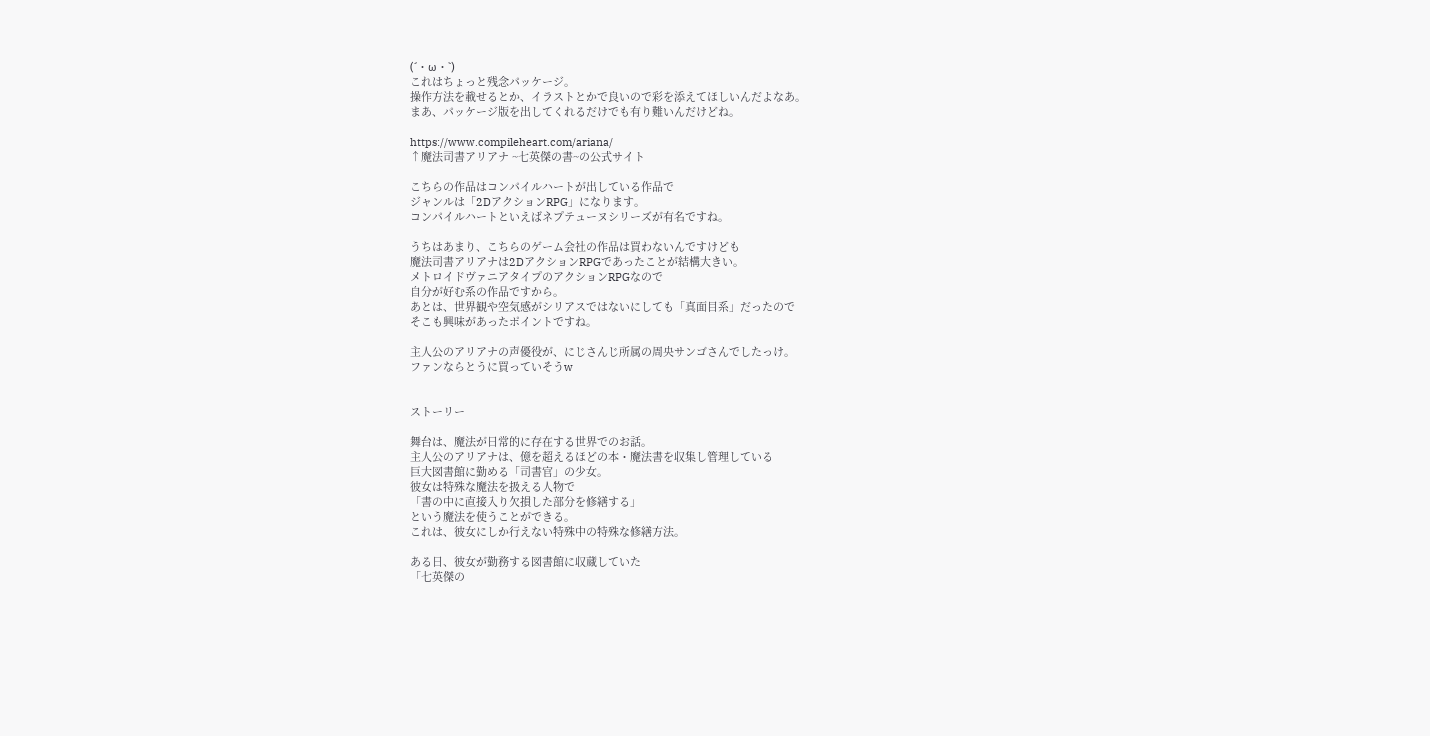(´・ω・`)
これはちょっと残念パッケージ。
操作方法を載せるとか、イラストとかで良いので彩を添えてほしいんだよなあ。
まあ、パッケージ版を出してくれるだけでも有り難いんだけどね。

https://www.compileheart.com/ariana/
↑魔法司書アリアナ ~七英傑の書~の公式サイト

こちらの作品はコンパイルハートが出している作品で
ジャンルは「2DアクションRPG」になります。
コンパイルハートといえばネプテューヌシリーズが有名ですね。

うちはあまり、こちらのゲーム会社の作品は買わないんですけども
魔法司書アリアナは2DアクションRPGであったことが結構大きい。
メトロイドヴァニアタイプのアクションRPGなので
自分が好む系の作品ですから。
あとは、世界観や空気感がシリアスではないにしても「真面目系」だったので
そこも興味があったポイントですね。

主人公のアリアナの声優役が、にじさんじ所属の周央サンゴさんでしたっけ。
ファンならとうに買っていそうw


ストーリー

舞台は、魔法が日常的に存在する世界でのお話。
主人公のアリアナは、億を超えるほどの本・魔法書を収集し管理している
巨大図書館に勤める「司書官」の少女。
彼女は特殊な魔法を扱える人物で
「書の中に直接入り欠損した部分を修繕する」
という魔法を使うことができる。
これは、彼女にしか行えない特殊中の特殊な修繕方法。

ある日、彼女が勤務する図書館に収蔵していた
「七英傑の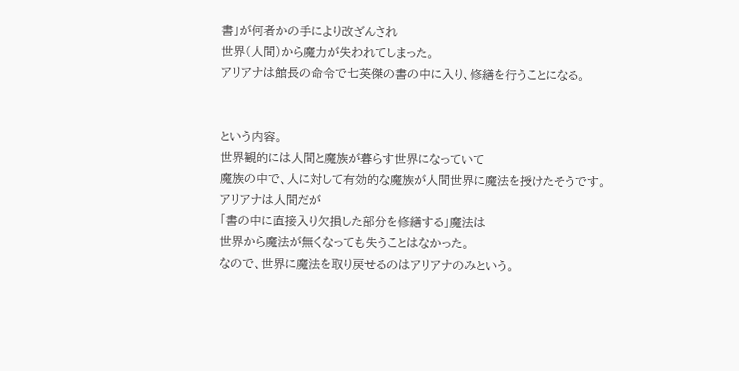書」が何者かの手により改ざんされ
世界(人間)から魔力が失われてしまった。
アリアナは館長の命令で七英傑の書の中に入り、修繕を行うことになる。


という内容。
世界観的には人間と魔族が暮らす世界になっていて
魔族の中で、人に対して有効的な魔族が人間世界に魔法を授けたそうです。
アリアナは人間だが
「書の中に直接入り欠損した部分を修繕する」魔法は
世界から魔法が無くなっても失うことはなかった。
なので、世界に魔法を取り戻せるのはアリアナのみという。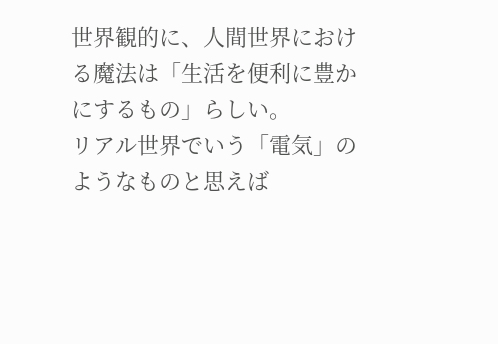世界観的に、人間世界における魔法は「生活を便利に豊かにするもの」らしい。
リアル世界でいう「電気」のようなものと思えば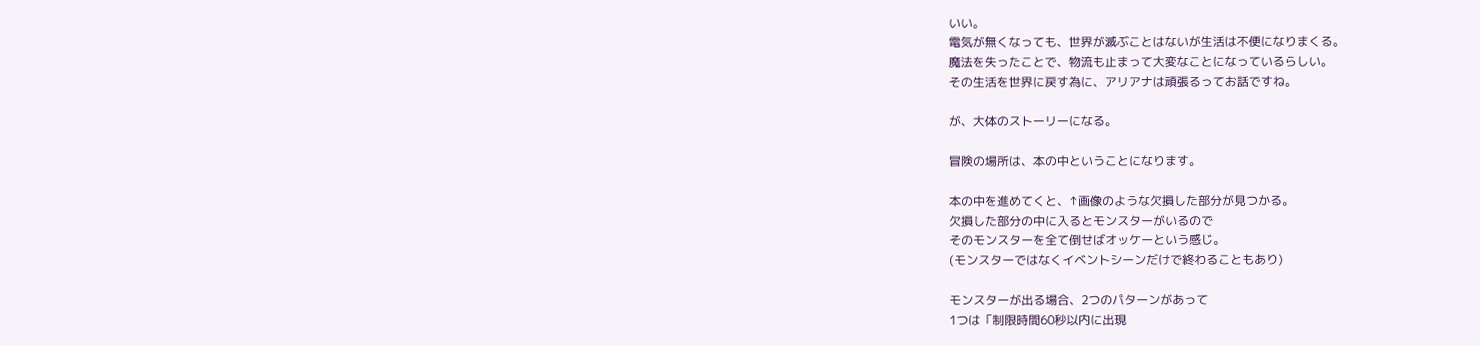いい。
電気が無くなっても、世界が滅ぶことはないが生活は不便になりまくる。
魔法を失ったことで、物流も止まって大変なことになっているらしい。
その生活を世界に戻す為に、アリアナは頑張るってお話ですね。

が、大体のストーリーになる。

冒険の場所は、本の中ということになります。

本の中を進めてくと、↑画像のような欠損した部分が見つかる。
欠損した部分の中に入るとモンスターがいるので
そのモンスターを全て倒せばオッケーという感じ。
(モンスターではなくイベントシーンだけで終わることもあり)

モンスターが出る場合、2つのパターンがあって
1つは「制限時間60秒以内に出現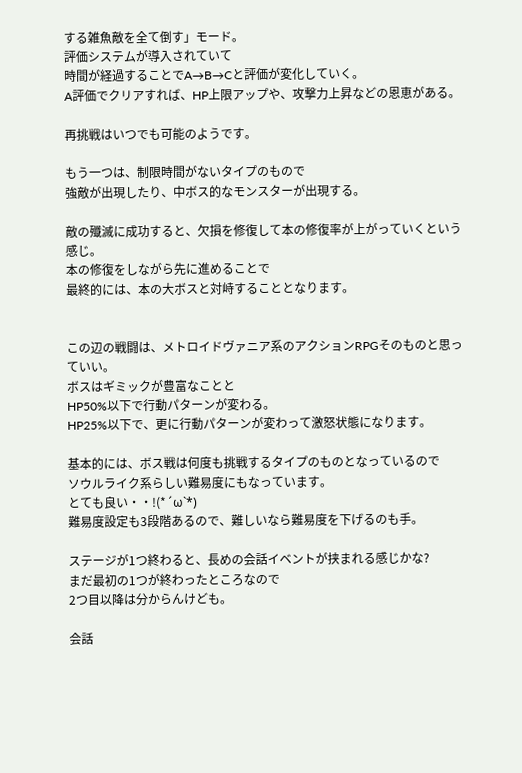する雑魚敵を全て倒す」モード。
評価システムが導入されていて
時間が経過することでA→B→Cと評価が変化していく。
A評価でクリアすれば、HP上限アップや、攻撃力上昇などの恩恵がある。

再挑戦はいつでも可能のようです。

もう一つは、制限時間がないタイプのもので
強敵が出現したり、中ボス的なモンスターが出現する。

敵の殲滅に成功すると、欠損を修復して本の修復率が上がっていくという感じ。
本の修復をしながら先に進めることで
最終的には、本の大ボスと対峙することとなります。


この辺の戦闘は、メトロイドヴァニア系のアクションRPGそのものと思っていい。
ボスはギミックが豊富なことと
HP50%以下で行動パターンが変わる。
HP25%以下で、更に行動パターンが変わって激怒状態になります。

基本的には、ボス戦は何度も挑戦するタイプのものとなっているので
ソウルライク系らしい難易度にもなっています。
とても良い・・!(*´ω`*)
難易度設定も3段階あるので、難しいなら難易度を下げるのも手。

ステージが1つ終わると、長めの会話イベントが挟まれる感じかな?
まだ最初の1つが終わったところなので
2つ目以降は分からんけども。

会話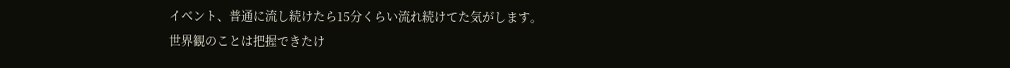イベント、普通に流し続けたら15分くらい流れ続けてた気がします。
世界観のことは把握できたけ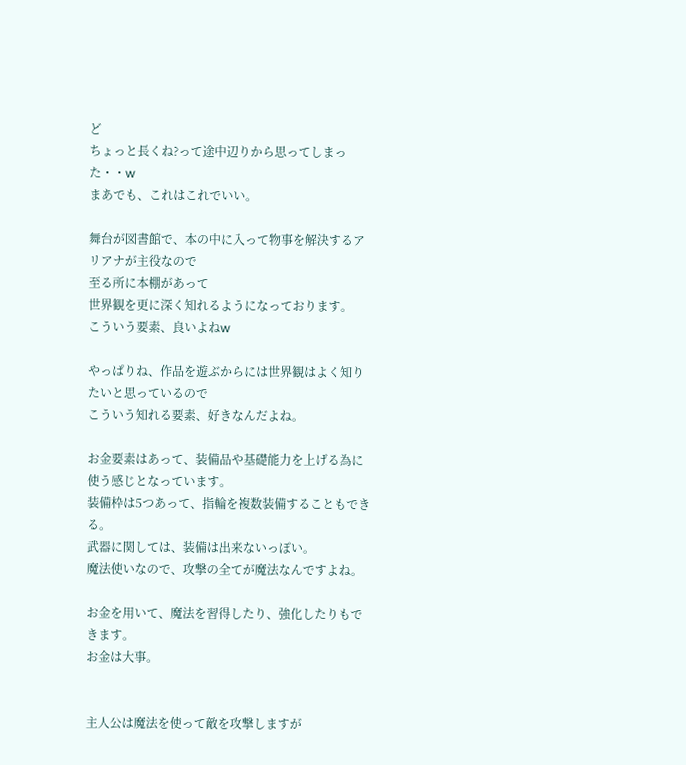ど
ちょっと長くね?って途中辺りから思ってしまった・・w
まあでも、これはこれでいい。

舞台が図書館で、本の中に入って物事を解決するアリアナが主役なので
至る所に本棚があって
世界観を更に深く知れるようになっております。
こういう要素、良いよねw

やっぱりね、作品を遊ぶからには世界観はよく知りたいと思っているので
こういう知れる要素、好きなんだよね。

お金要素はあって、装備品や基礎能力を上げる為に使う感じとなっています。
装備枠は5つあって、指輪を複数装備することもできる。
武器に関しては、装備は出来ないっぽい。
魔法使いなので、攻撃の全てが魔法なんですよね。

お金を用いて、魔法を習得したり、強化したりもできます。
お金は大事。


主人公は魔法を使って敵を攻撃しますが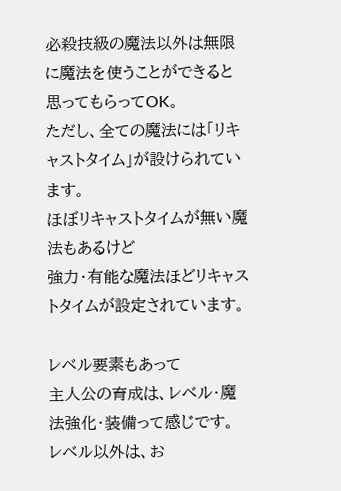必殺技級の魔法以外は無限に魔法を使うことができると思ってもらってOK。
ただし、全ての魔法には「リキャストタイム」が設けられています。
ほぼリキャストタイムが無い魔法もあるけど
強力・有能な魔法ほどリキャストタイムが設定されています。

レベル要素もあって
主人公の育成は、レベル・魔法強化・装備って感じです。
レベル以外は、お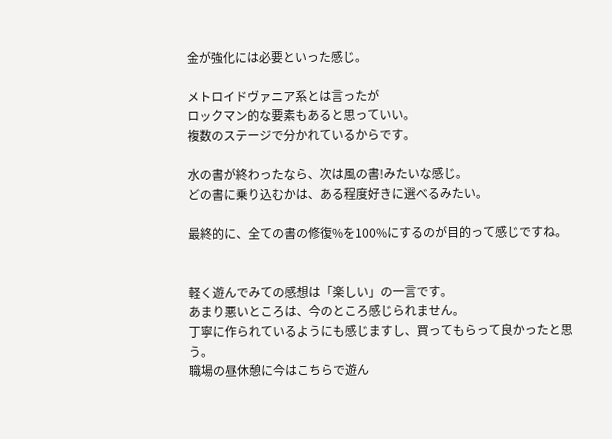金が強化には必要といった感じ。

メトロイドヴァニア系とは言ったが
ロックマン的な要素もあると思っていい。
複数のステージで分かれているからです。

水の書が終わったなら、次は風の書!みたいな感じ。
どの書に乗り込むかは、ある程度好きに選べるみたい。

最終的に、全ての書の修復%を100%にするのが目的って感じですね。


軽く遊んでみての感想は「楽しい」の一言です。
あまり悪いところは、今のところ感じられません。
丁寧に作られているようにも感じますし、買ってもらって良かったと思う。
職場の昼休憩に今はこちらで遊ん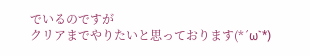でいるのですが
クリアまでやりたいと思っております(*´ω`*)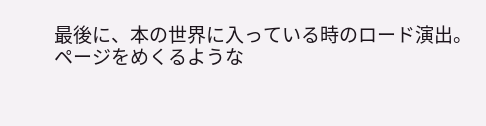最後に、本の世界に入っている時のロード演出。
ページをめくるような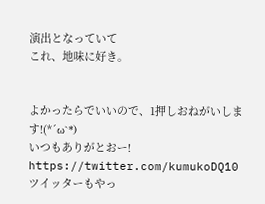演出となっていて
これ、地味に好き。


よかったらでいいので、1押しおねがいします!(*´ω`*)
いつもありがとおー!
https://twitter.com/kumukoDQ10
ツイッターもやっ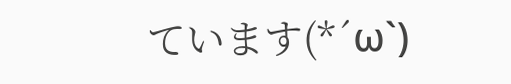ています(*´ω`)